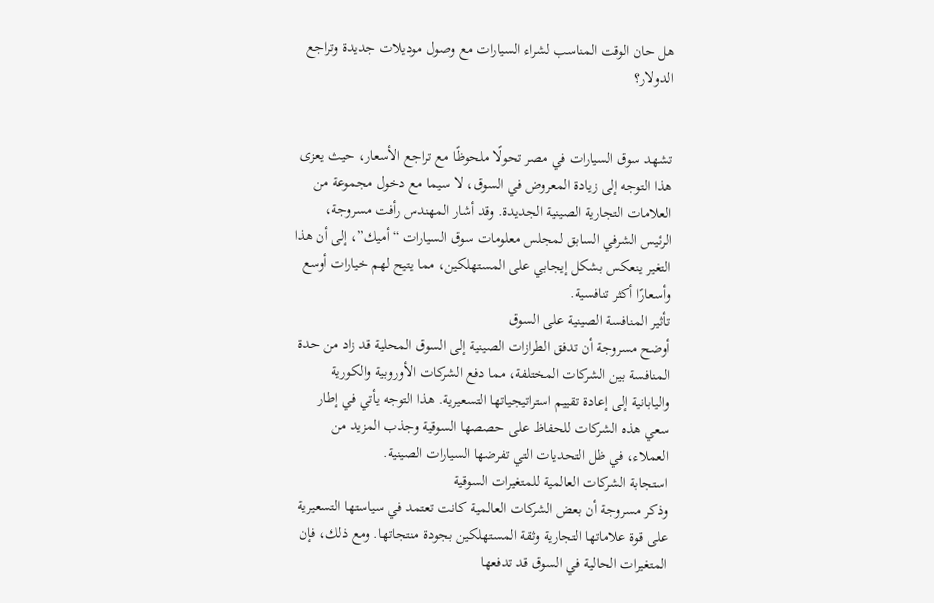هل حان الوقت المناسب لشراء السيارات مع وصول موديلات جديدة وتراجع الدولار؟


تشهد سوق السيارات في مصر تحولًا ملحوظًا مع تراجع الأسعار، حيث يعزى هذا التوجه إلى زيادة المعروض في السوق، لا سيما مع دخول مجموعة من العلامات التجارية الصينية الجديدة. وقد أشار المهندس رأفت مسروجة، الرئيس الشرفي السابق لمجلس معلومات سوق السيارات “أميك”، إلى أن هذا التغير ينعكس بشكل إيجابي على المستهلكين، مما يتيح لهم خيارات أوسع وأسعارًا أكثر تنافسية.
تأثير المنافسة الصينية على السوق
أوضح مسروجة أن تدفق الطرازات الصينية إلى السوق المحلية قد زاد من حدة المنافسة بين الشركات المختلفة، مما دفع الشركات الأوروبية والكورية واليابانية إلى إعادة تقييم استراتيجياتها التسعيرية. هذا التوجه يأتي في إطار سعي هذه الشركات للحفاظ على حصصها السوقية وجذب المزيد من العملاء، في ظل التحديات التي تفرضها السيارات الصينية.
استجابة الشركات العالمية للمتغيرات السوقية
وذكر مسروجة أن بعض الشركات العالمية كانت تعتمد في سياستها التسعيرية على قوة علاماتها التجارية وثقة المستهلكين بجودة منتجاتها. ومع ذلك، فإن المتغيرات الحالية في السوق قد تدفعها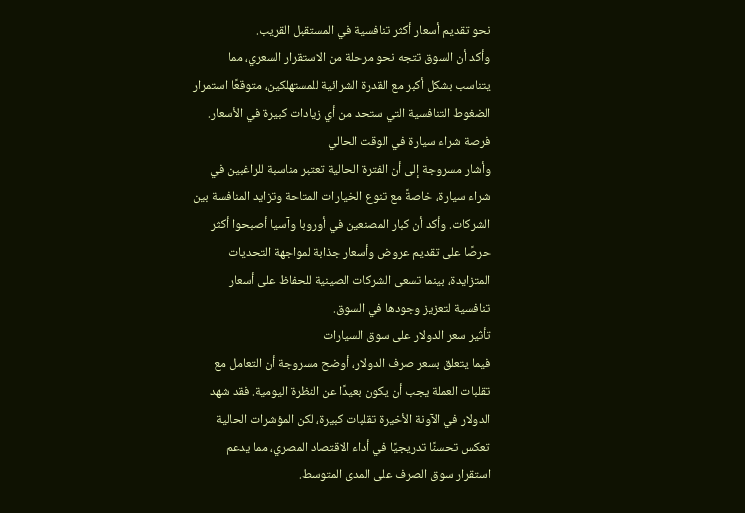نحو تقديم أسعار أكثر تنافسية في المستقبل القريب.
وأكد أن السوق تتجه نحو مرحلة من الاستقرار السعري، مما يتناسب بشكل أكبر مع القدرة الشرائية للمستهلكين، متوقعًا استمرار الضغوط التنافسية التي ستحد من أي زيادات كبيرة في الأسعار.
فرصة شراء سيارة في الوقت الحالي
وأشار مسروجة إلى أن الفترة الحالية تعتبر مناسبة للراغبين في شراء سيارة، خاصةً مع تنوع الخيارات المتاحة وتزايد المنافسة بين الشركات. وأكد أن كبار المصنعين في أوروبا وآسيا أصبحوا أكثر حرصًا على تقديم عروض وأسعار جذابة لمواجهة التحديات المتزايدة، بينما تسعى الشركات الصينية للحفاظ على أسعار تنافسية لتعزيز وجودها في السوق.
تأثير سعر الدولار على سوق السيارات
فيما يتعلق بسعر صرف الدولار، أوضح مسروجة أن التعامل مع تقلبات العملة يجب أن يكون بعيدًا عن النظرة اليومية. فقد شهد الدولار في الآونة الأخيرة تقلبات كبيرة، لكن المؤشرات الحالية تعكس تحسنًا تدريجيًا في أداء الاقتصاد المصري، مما يدعم استقرار سوق الصرف على المدى المتوسط.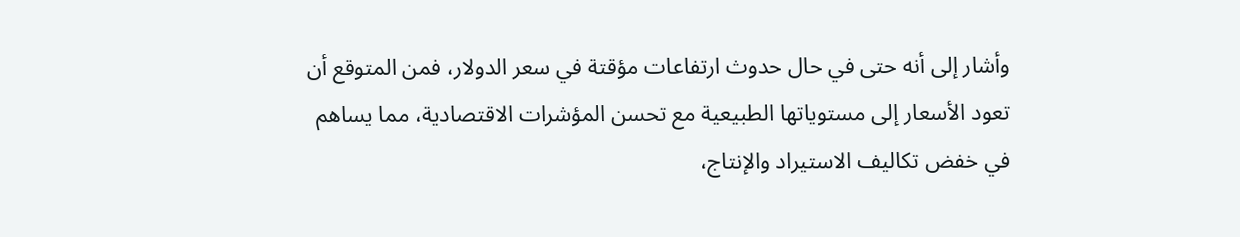وأشار إلى أنه حتى في حال حدوث ارتفاعات مؤقتة في سعر الدولار، فمن المتوقع أن تعود الأسعار إلى مستوياتها الطبيعية مع تحسن المؤشرات الاقتصادية، مما يساهم في خفض تكاليف الاستيراد والإنتاج،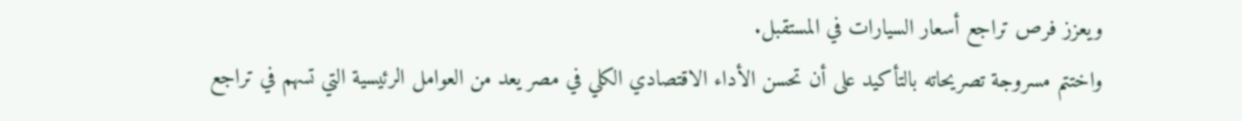ويعزز فرص تراجع أسعار السيارات في المستقبل.
واختتم مسروجة تصريحاته بالتأكيد على أن تحسن الأداء الاقتصادي الكلي في مصر يعد من العوامل الرئيسية التي تسهم في تراجع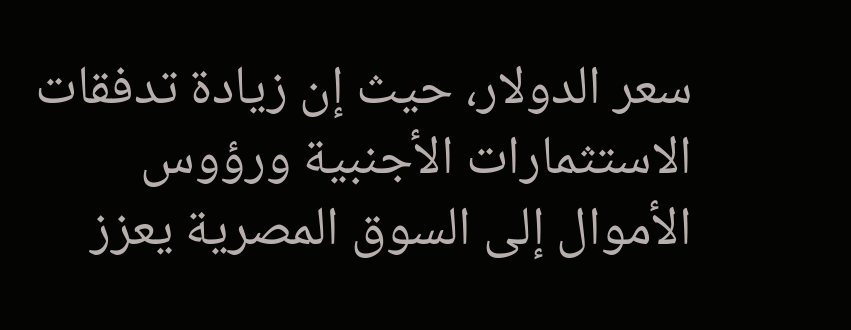سعر الدولار، حيث إن زيادة تدفقات الاستثمارات الأجنبية ورؤوس الأموال إلى السوق المصرية يعزز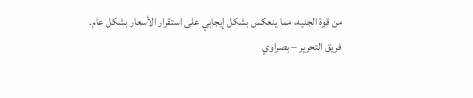من قوة الجنيه، مما ينعكس بشكل إيجابي على استقرار الأسعار بشكل عام.
فريق التحرير – بصراوي